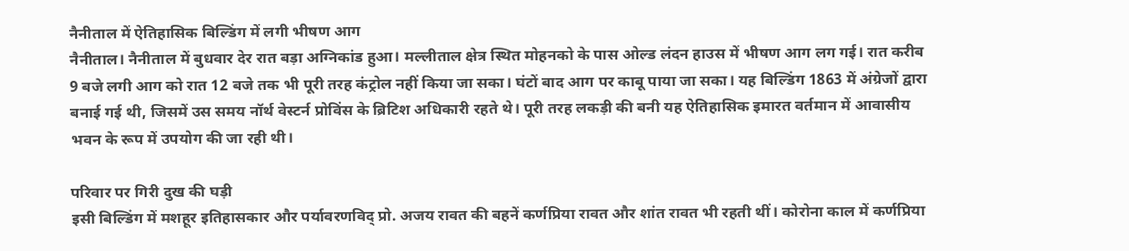नैनीताल में ऐतिहासिक बिल्डिंग में लगी भीषण आग
नैनीताल। नैनीताल में बुधवार देर रात बड़ा अग्निकांड हुआ। मल्लीताल क्षेत्र स्थित मोहनको के पास ओल्ड लंदन हाउस में भीषण आग लग गई। रात करीब 9 बजे लगी आग को रात 12 बजे तक भी पूरी तरह कंट्रोल नहीं किया जा सका। घंटों बाद आग पर काबू पाया जा सका। यह बिल्डिंग 1863 में अंग्रेजों द्वारा बनाई गई थी, जिसमें उस समय नॉर्थ वेस्टर्न प्रोविंस के ब्रिटिश अधिकारी रहते थे। पूरी तरह लकड़ी की बनी यह ऐतिहासिक इमारत वर्तमान में आवासीय भवन के रूप में उपयोग की जा रही थी।

परिवार पर गिरी दुख की घड़ी
इसी बिल्डिंग में मशहूर इतिहासकार और पर्यावरणविद् प्रो. अजय रावत की बहनें कर्णप्रिया रावत और शांत रावत भी रहती थीं। कोरोना काल में कर्णप्रिया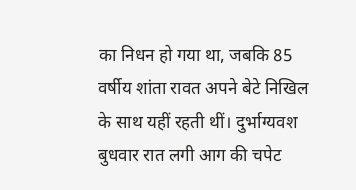का निधन हो गया था, जबकि 85 वर्षीय शांता रावत अपने बेटे निखिल के साथ यहीं रहती थीं। दुर्भाग्यवश बुधवार रात लगी आग की चपेट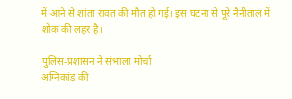में आने से शांता रावत की मौत हो गई। इस घटना से पूरे नैनीताल में शोक की लहर है।

पुलिस-प्रशासन ने संभाला मोर्चा
अग्निकांड की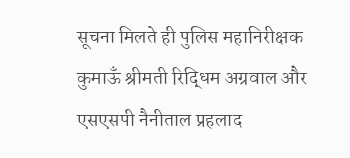सूचना मिलते ही पुलिस महानिरीक्षक कुमाऊँ श्रीमती रिद्धिम अग्रवाल और एसएसपी नैनीताल प्रहलाद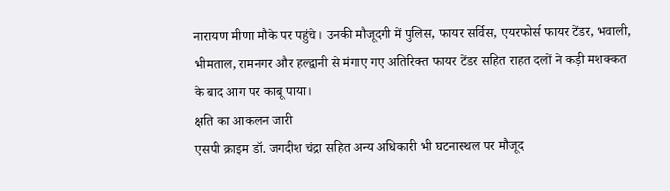नारायण मीणा मौके पर पहुंचे। उनकी मौजूदगी में पुलिस, फायर सर्विस, एयरफोर्स फायर टेंडर, भवाली, भीमताल, रामनगर और हल्द्वानी से मंगाए गए अतिरिक्त फायर टेंडर सहित राहत दलों ने कड़ी मशक्कत के बाद आग पर काबू पाया।
क्षति का आकलन जारी
एसपी क्राइम डॉ. जगदीश चंद्रा सहित अन्य अधिकारी भी घटनास्थल पर मौजूद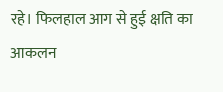रहे। फिलहाल आग से हुई क्षति का आकलन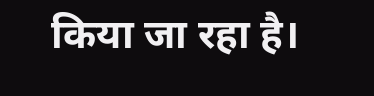किया जा रहा है।